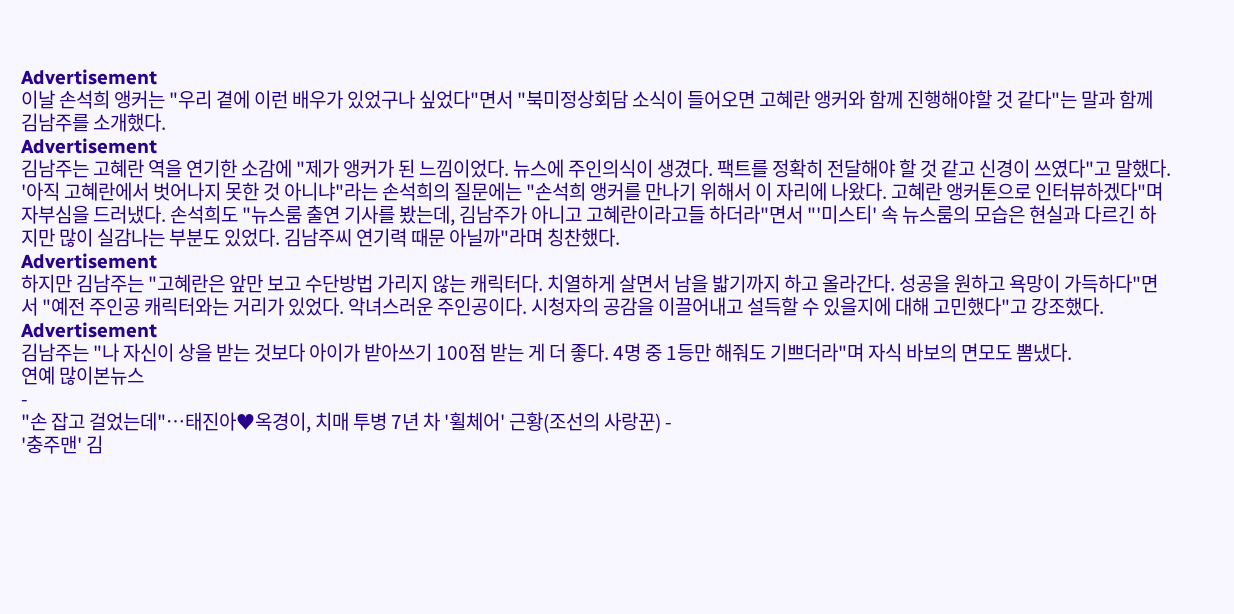Advertisement
이날 손석희 앵커는 "우리 곁에 이런 배우가 있었구나 싶었다"면서 "북미정상회담 소식이 들어오면 고혜란 앵커와 함께 진행해야할 것 같다"는 말과 함께 김남주를 소개했다.
Advertisement
김남주는 고혜란 역을 연기한 소감에 "제가 앵커가 된 느낌이었다. 뉴스에 주인의식이 생겼다. 팩트를 정확히 전달해야 할 것 같고 신경이 쓰였다"고 말했다. '아직 고혜란에서 벗어나지 못한 것 아니냐"라는 손석희의 질문에는 "손석희 앵커를 만나기 위해서 이 자리에 나왔다. 고혜란 앵커톤으로 인터뷰하겠다"며 자부심을 드러냈다. 손석희도 "뉴스룸 출연 기사를 봤는데, 김남주가 아니고 고혜란이라고들 하더라"면서 "'미스티' 속 뉴스룸의 모습은 현실과 다르긴 하지만 많이 실감나는 부분도 있었다. 김남주씨 연기력 때문 아닐까"라며 칭찬했다.
Advertisement
하지만 김남주는 "고혜란은 앞만 보고 수단방법 가리지 않는 캐릭터다. 치열하게 살면서 남을 밟기까지 하고 올라간다. 성공을 원하고 욕망이 가득하다"면서 "예전 주인공 캐릭터와는 거리가 있었다. 악녀스러운 주인공이다. 시청자의 공감을 이끌어내고 설득할 수 있을지에 대해 고민했다"고 강조했다.
Advertisement
김남주는 "나 자신이 상을 받는 것보다 아이가 받아쓰기 100점 받는 게 더 좋다. 4명 중 1등만 해줘도 기쁘더라"며 자식 바보의 면모도 뽐냈다.
연예 많이본뉴스
-
"손 잡고 걸었는데"…태진아♥옥경이, 치매 투병 7년 차 '휠체어' 근황(조선의 사랑꾼) -
'충주맨' 김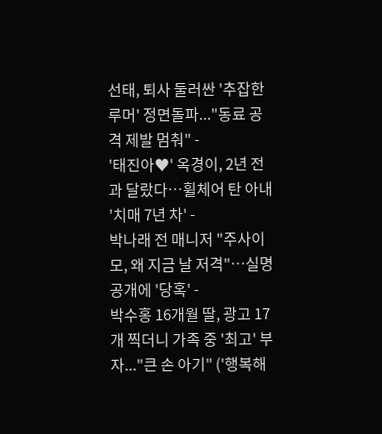선태, 퇴사 둘러싼 '추잡한 루머' 정면돌파..."동료 공격 제발 멈춰" -
'태진아♥' 옥경이, 2년 전과 달랐다…휠체어 탄 아내 '치매 7년 차' -
박나래 전 매니저 "주사이모, 왜 지금 날 저격"…실명 공개에 '당혹' -
박수홍 16개월 딸, 광고 17개 찍더니 가족 중 '최고' 부자..."큰 손 아기" ('행복해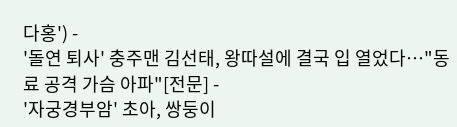다홍') -
'돌연 퇴사' 충주맨 김선태, 왕따설에 결국 입 열었다…"동료 공격 가슴 아파"[전문] -
'자궁경부암' 초아, 쌍둥이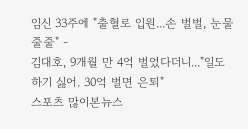임신 33주에 "출혈로 입원...손 벌벌, 눈물 줄줄" -
김대호, 9개월 만 4억 벌었다더니..."일도 하기 싫어. 30억 벌면 은퇴"
스포츠 많이본뉴스